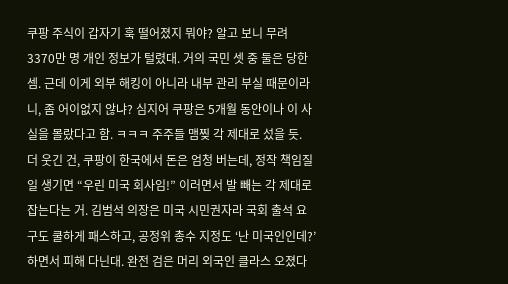쿠팡 주식이 갑자기 훅 떨어졌지 뭐야? 알고 보니 무려 3370만 명 개인 정보가 털렸대. 거의 국민 셋 중 둘은 당한 셈. 근데 이게 외부 해킹이 아니라 내부 관리 부실 때문이라니, 좀 어이없지 않냐? 심지어 쿠팡은 5개월 동안이나 이 사실을 몰랐다고 함. ㅋㅋㅋ 주주들 맴찢 각 제대로 섰을 듯.
더 웃긴 건, 쿠팡이 한국에서 돈은 엄청 버는데, 정작 책임질 일 생기면 “우린 미국 회사임!” 이러면서 발 빼는 각 제대로 잡는다는 거. 김범석 의장은 미국 시민권자라 국회 출석 요구도 쿨하게 패스하고, 공정위 총수 지정도 ‘난 미국인인데?’ 하면서 피해 다닌대. 완전 검은 머리 외국인 클라스 오졌다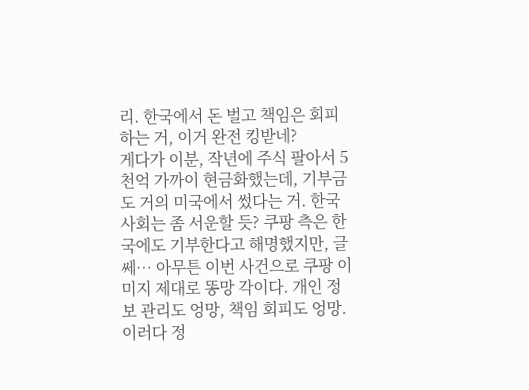리. 한국에서 돈 벌고 책임은 회피하는 거, 이거 완전 킹받네?
게다가 이분, 작년에 주식 팔아서 5천억 가까이 현금화했는데, 기부금도 거의 미국에서 썼다는 거. 한국 사회는 좀 서운할 듯? 쿠팡 측은 한국에도 기부한다고 해명했지만, 글쎄… 아무튼 이번 사건으로 쿠팡 이미지 제대로 똥망 각이다. 개인 정보 관리도 엉망, 책임 회피도 엉망. 이러다 정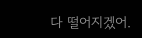다 떨어지겠어.